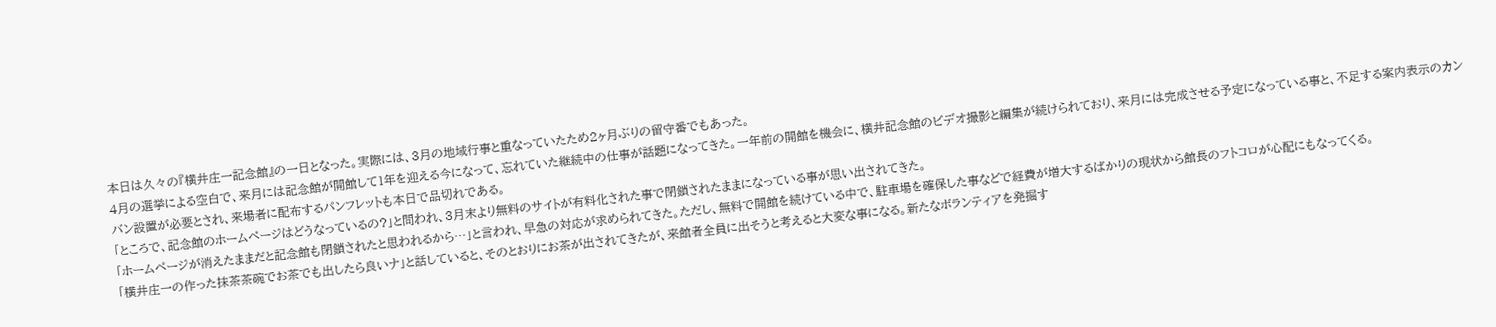本日は久々の『横井庄一記念館』の一日となった。実際には、3月の地域行事と重なっていたため2ヶ月ぶりの留守番でもあった。
4月の選挙による空白で、来月には記念館が開館して1年を迎える今になって、忘れていた継続中の仕事が話題になってきた。一年前の開館を機会に、横井記念館のビデオ撮影と編集が続けられており、来月には完成させる予定になっている事と、不足する案内表示のカンバン設置が必要とされ、来場者に配布するパンフレットも本日で品切れである。
「ところで、記念館のホームページはどうなっているの?」と問われ、3月末より無料のサイトが有料化された事で閉鎖されたままになっている事が思い出されてきた。
「ホームページが消えたままだと記念館も閉鎖されたと思われるから…」と言われ、早急の対応が求められてきた。ただし、無料で開館を続けている中で、駐車場を確保した事などで経費が増大するばかりの現状から館長のフトコロが心配にもなってくる。
「横井庄一の作った抹茶茶碗でお茶でも出したら良いナ」と話していると、そのとおりにお茶が出されてきたが、来館者全員に出そうと考えると大変な事になる。新たなボランティアを発掘す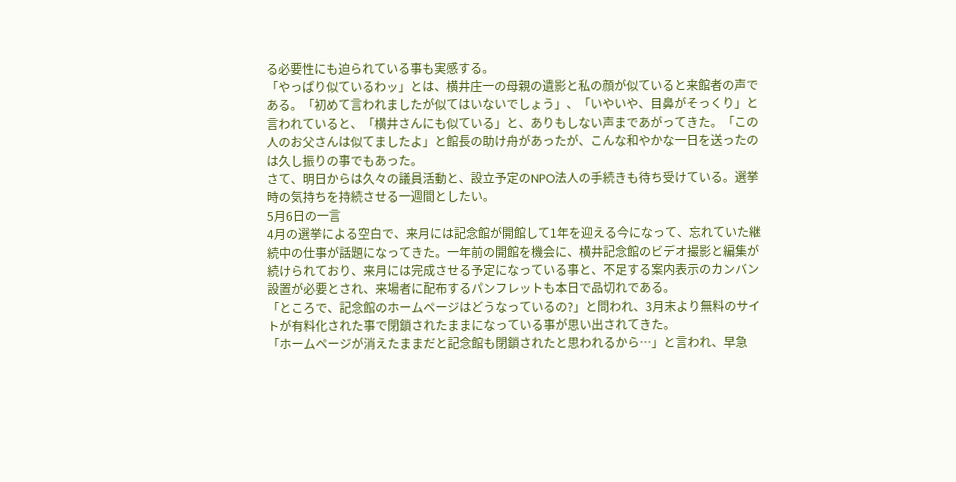る必要性にも迫られている事も実感する。
「やっぱり似ているわッ」とは、横井庄一の母親の遺影と私の顔が似ていると来館者の声である。「初めて言われましたが似てはいないでしょう」、「いやいや、目鼻がそっくり」と言われていると、「横井さんにも似ている」と、ありもしない声まであがってきた。「この人のお父さんは似てましたよ」と館長の助け舟があったが、こんな和やかな一日を送ったのは久し振りの事でもあった。
さて、明日からは久々の議員活動と、設立予定のNPO法人の手続きも待ち受けている。選挙時の気持ちを持続させる一週間としたい。
5月6日の一言
4月の選挙による空白で、来月には記念館が開館して1年を迎える今になって、忘れていた継続中の仕事が話題になってきた。一年前の開館を機会に、横井記念館のビデオ撮影と編集が続けられており、来月には完成させる予定になっている事と、不足する案内表示のカンバン設置が必要とされ、来場者に配布するパンフレットも本日で品切れである。
「ところで、記念館のホームページはどうなっているの?」と問われ、3月末より無料のサイトが有料化された事で閉鎖されたままになっている事が思い出されてきた。
「ホームページが消えたままだと記念館も閉鎖されたと思われるから…」と言われ、早急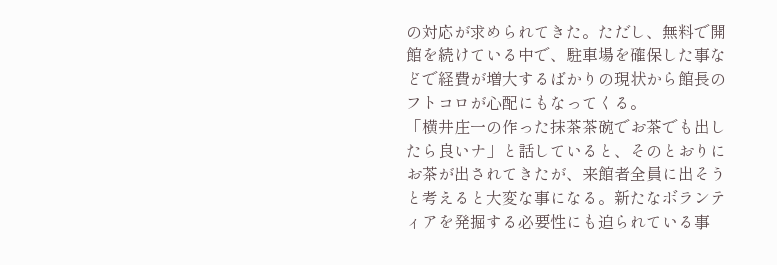の対応が求められてきた。ただし、無料で開館を続けている中で、駐車場を確保した事などで経費が増大するばかりの現状から館長のフトコロが心配にもなってくる。
「横井庄一の作った抹茶茶碗でお茶でも出したら良いナ」と話していると、そのとおりにお茶が出されてきたが、来館者全員に出そうと考えると大変な事になる。新たなボランティアを発掘する必要性にも迫られている事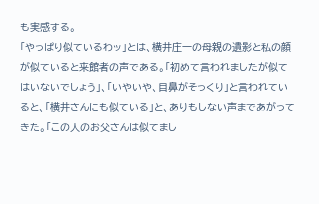も実感する。
「やっぱり似ているわッ」とは、横井庄一の母親の遺影と私の顔が似ていると来館者の声である。「初めて言われましたが似てはいないでしょう」、「いやいや、目鼻がそっくり」と言われていると、「横井さんにも似ている」と、ありもしない声まであがってきた。「この人のお父さんは似てまし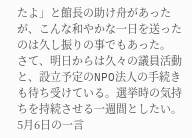たよ」と館長の助け舟があったが、こんな和やかな一日を送ったのは久し振りの事でもあった。
さて、明日からは久々の議員活動と、設立予定のNPO法人の手続きも待ち受けている。選挙時の気持ちを持続させる一週間としたい。
5月6日の一言